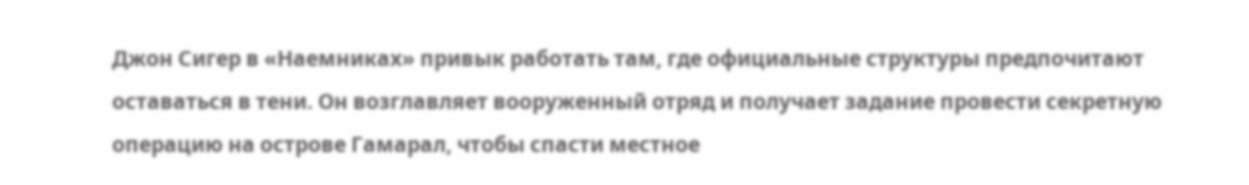Джон Сигер в «Наемниках» привык работать там, где официальные структуры предпочитают оставаться в тени. Он возглавляет вооруженный отряд и получает задание провести секретную операцию на острове Гамарал, чтобы спасти местное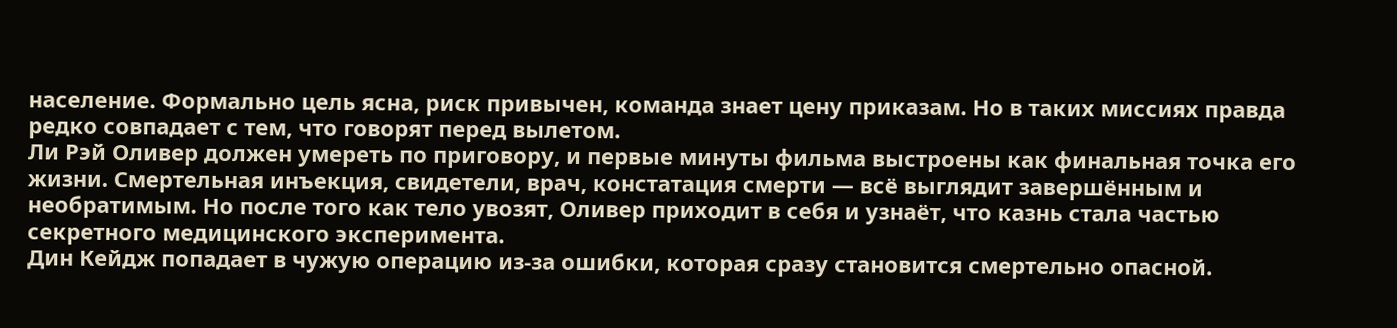население. Формально цель ясна, риск привычен, команда знает цену приказам. Но в таких миссиях правда редко совпадает с тем, что говорят перед вылетом.
Ли Рэй Оливер должен умереть по приговору, и первые минуты фильма выстроены как финальная точка его жизни. Смертельная инъекция, свидетели, врач, констатация смерти — всё выглядит завершённым и необратимым. Но после того как тело увозят, Оливер приходит в себя и узнаёт, что казнь стала частью секретного медицинского эксперимента.
Дин Кейдж попадает в чужую операцию из-за ошибки, которая сразу становится смертельно опасной.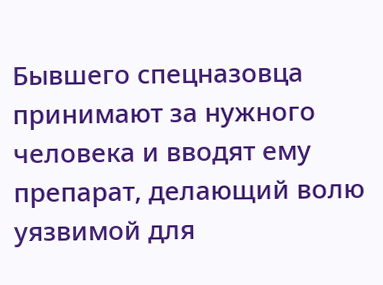Бывшего спецназовца принимают за нужного человека и вводят ему препарат, делающий волю уязвимой для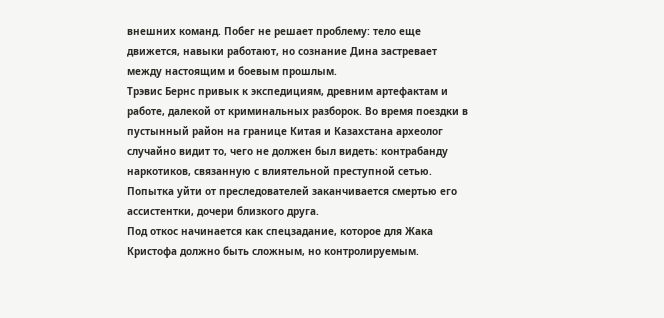внешних команд. Побег не решает проблему: тело еще движется, навыки работают, но сознание Дина застревает между настоящим и боевым прошлым.
Трэвис Бернс привык к экспедициям, древним артефактам и работе, далекой от криминальных разборок. Во время поездки в пустынный район на границе Китая и Казахстана археолог случайно видит то, чего не должен был видеть: контрабанду наркотиков, связанную с влиятельной преступной сетью. Попытка уйти от преследователей заканчивается смертью его ассистентки, дочери близкого друга.
Под откос начинается как спецзадание, которое для Жака Кристофа должно быть сложным, но контролируемым.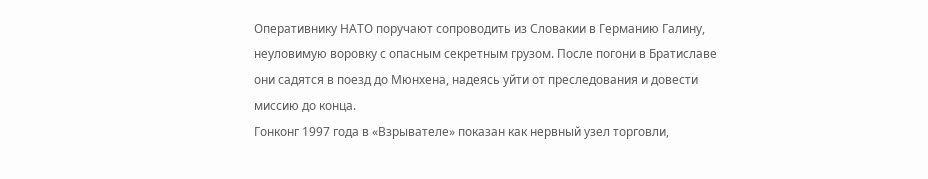Оперативнику НАТО поручают сопроводить из Словакии в Германию Галину, неуловимую воровку с опасным секретным грузом. После погони в Братиславе они садятся в поезд до Мюнхена, надеясь уйти от преследования и довести миссию до конца.
Гонконг 1997 года в «Взрывателе» показан как нервный узел торговли,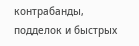контрабанды, подделок и быстрых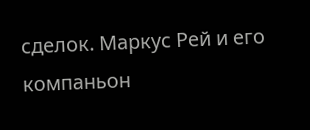сделок. Маркус Рей и его компаньон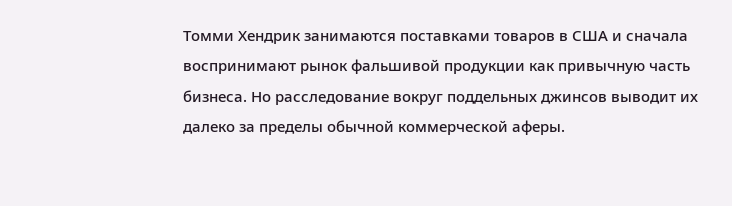Томми Хендрик занимаются поставками товаров в США и сначала воспринимают рынок фальшивой продукции как привычную часть бизнеса. Но расследование вокруг поддельных джинсов выводит их далеко за пределы обычной коммерческой аферы.